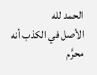الحمد لله
الأصل في الكذب أنه محرَّم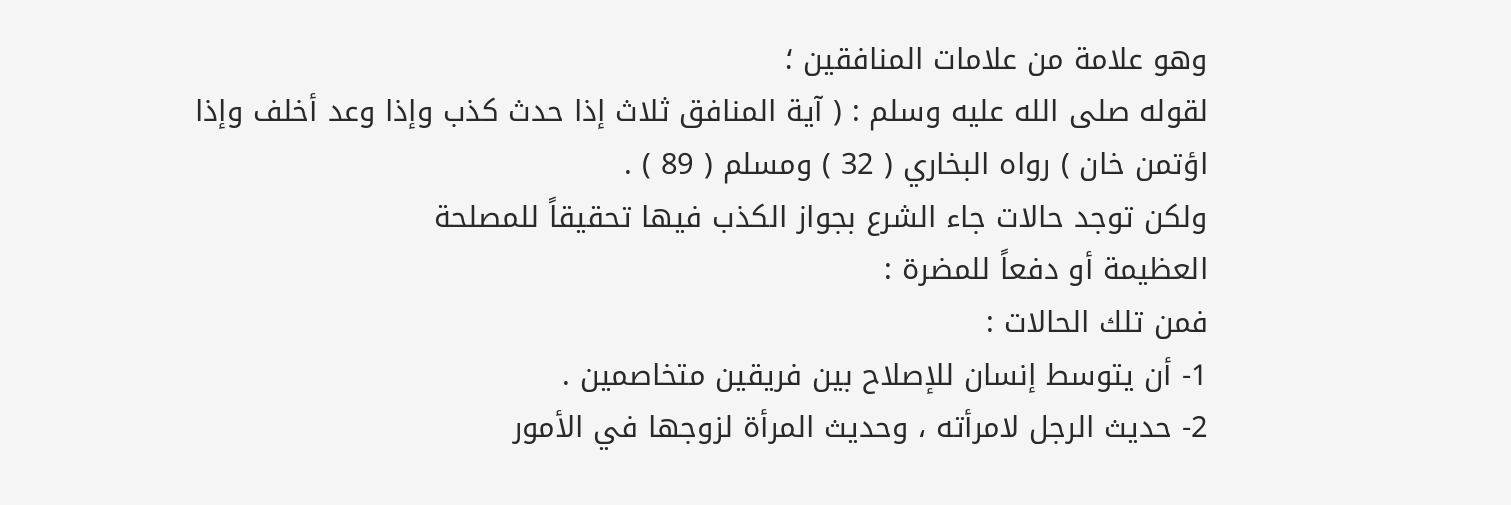وهو علامة من علامات المنافقين ؛
لقوله صلى الله عليه وسلم : ( آية المنافق ثلاث إذا حدث كذب وإذا وعد أخلف وإذا
اؤتمن خان ) رواه البخاري ( 32 ) ومسلم ( 89 ) .
ولكن توجد حالات جاء الشرع بجواز الكذب فيها تحقيقاً للمصلحة
العظيمة أو دفعاً للمضرة :
فمن تلك الحالات :
1- أن يتوسط إنسان للإصلاح بين فريقين متخاصمين .
2- حديث الرجل لامرأته ، وحديث المرأة لزوجها في الأمور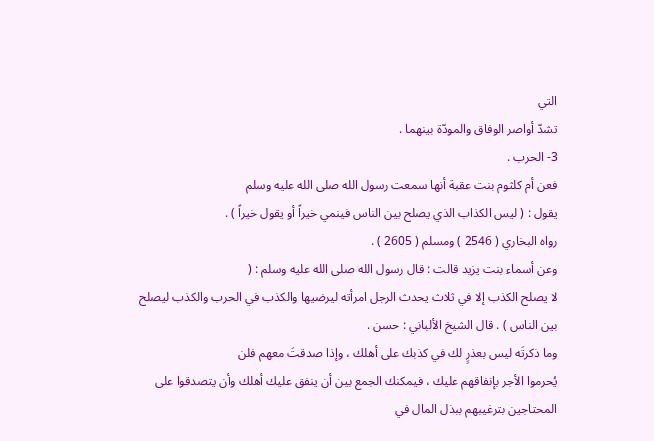التي
تشدّ أواصر الوفاق والمودّة بينهما .
3- الحرب .
فعن أم كلثوم بنت عقبة أنها سمعت رسول الله صلى الله عليه وسلم
يقول : ( ليس الكذاب الذي يصلح بين الناس فينمي خيراً أو يقول خيراً ) .
رواه البخاري ( 2546 ) ومسلم ( 2605 ) .
وعن أسماء بنت يزيد قالت : قال رسول الله صلى الله عليه وسلم : (
لا يصلح الكذب إلا في ثلاث يحدث الرجل امرأته ليرضيها والكذب في الحرب والكذب ليصلح
بين الناس ) . قال الشيخ الألباني : حسن .
وما ذكرتَه ليس بعذرٍ لك في كذبك على أهلك ، وإذا صدقتَ معهم فلن
يُحرموا الأجر بإنفاقهم عليك ، فيمكنك الجمع بين أن ينفق عليك أهلك وأن يتصدقوا على
المحتاجين بترغيبهم ببذل المال في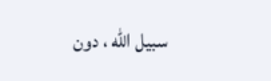سبيل الله ، دون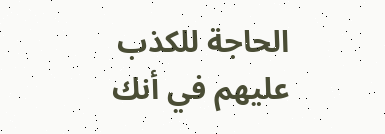الحاجة للكذب عليهم في أنك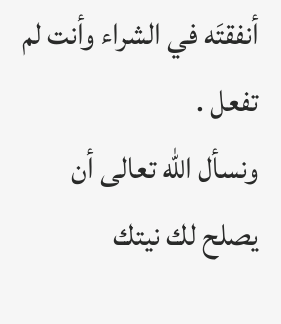أنفقتَه في الشراء وأنت لم تفعل .
ونسأل الله تعالى أن يصلح لك نيتك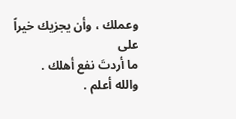وعملك ، وأن يجزيك خيراً على
ما أردتَ نفع أهلك .
والله أعلم .